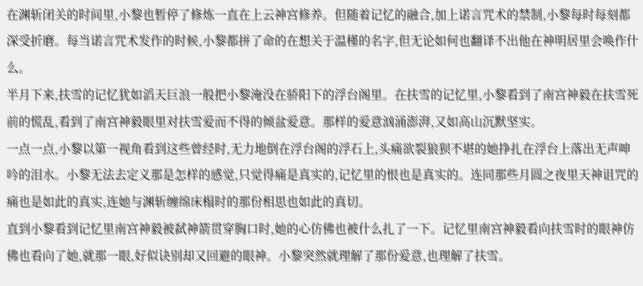在渊斩闭关的时间里,小黎也暂停了修炼一直在上云神宫修养。但随着记忆的融合,加上诺言咒术的禁制,小黎每时每刻都深受折磨。每当诺言咒术发作的时候,小黎都拼了命的在想关于温槿的名字,但无论如何也翻译不出他在神明居里会唤作什么。
半月下来,扶雪的记忆犹如滔天巨浪一般把小黎淹没在骄阳下的浮台阁里。在扶雪的记忆里,小黎看到了南宫神毅在扶雪死前的慌乱,看到了南宫神毅眼里对扶雪爱而不得的倾盆爱意。那样的爱意汹涌澎湃,又如高山沉默坚实。
一点一点,小黎以第一视角看到这些曾经时,无力地倒在浮台阁的浮石上,头痛欲裂狼狈不堪的她挣扎在浮台上落出无声呻吟的泪水。小黎无法去定义那是怎样的感觉,只觉得痛是真实的,记忆里的恨也是真实的。连同那些月圆之夜里天神诅咒的痛也是如此的真实,连她与渊斩缠绵床榻时的那份相思也如此的真切。
直到小黎看到记忆里南宫神毅被弑神箭贯穿胸口时,她的心仿佛也被什么扎了一下。记忆里南宫神毅看向扶雪时的眼神仿佛也看向了她,就那一眼,好似诀别却又回避的眼神。小黎突然就理解了那份爱意,也理解了扶雪。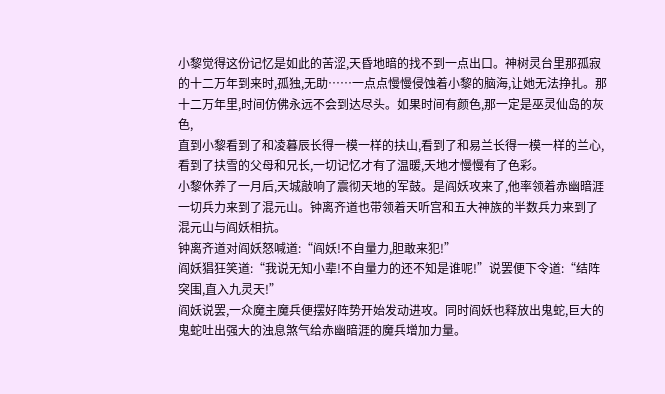小黎觉得这份记忆是如此的苦涩,天昏地暗的找不到一点出口。神树灵台里那孤寂的十二万年到来时,孤独,无助……一点点慢慢侵蚀着小黎的脑海,让她无法挣扎。那十二万年里,时间仿佛永远不会到达尽头。如果时间有颜色,那一定是巫灵仙岛的灰色,
直到小黎看到了和凌暮辰长得一模一样的扶山,看到了和易兰长得一模一样的兰心,看到了扶雪的父母和兄长,一切记忆才有了温暖,天地才慢慢有了色彩。
小黎休养了一月后,天城敲响了震彻天地的军鼓。是阎妖攻来了,他率领着赤幽暗涯一切兵力来到了混元山。钟离齐道也带领着天听宫和五大神族的半数兵力来到了混元山与阎妖相抗。
钟离齐道对阎妖怒喊道:“阎妖!不自量力,胆敢来犯!”
阎妖猖狂笑道:“我说无知小辈!不自量力的还不知是谁呢!”说罢便下令道:“结阵突围,直入九灵天!”
阎妖说罢,一众魔主魔兵便摆好阵势开始发动进攻。同时阎妖也释放出鬼蛇,巨大的鬼蛇吐出强大的浊息煞气给赤幽暗涯的魔兵增加力量。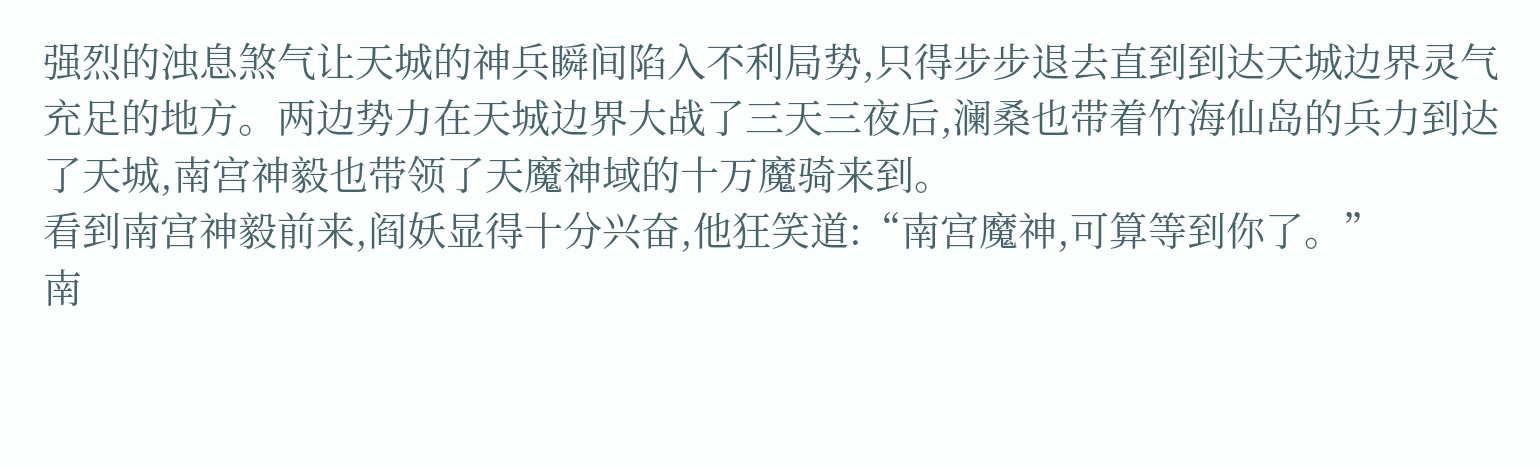强烈的浊息煞气让天城的神兵瞬间陷入不利局势,只得步步退去直到到达天城边界灵气充足的地方。两边势力在天城边界大战了三天三夜后,澜桑也带着竹海仙岛的兵力到达了天城,南宫神毅也带领了天魔神域的十万魔骑来到。
看到南宫神毅前来,阎妖显得十分兴奋,他狂笑道:“南宫魔神,可算等到你了。”
南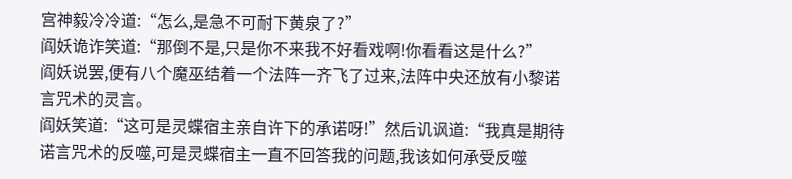宫神毅冷冷道:“怎么,是急不可耐下黄泉了?”
阎妖诡诈笑道:“那倒不是,只是你不来我不好看戏啊!你看看这是什么?”
阎妖说罢,便有八个魔巫结着一个法阵一齐飞了过来,法阵中央还放有小黎诺言咒术的灵言。
阎妖笑道:“这可是灵蝶宿主亲自许下的承诺呀!”然后讥讽道:“我真是期待诺言咒术的反噬,可是灵蝶宿主一直不回答我的问题,我该如何承受反噬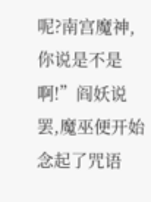呢?南宫魔神,你说是不是啊!”阎妖说罢,魔巫便开始念起了咒语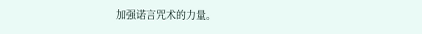加强诺言咒术的力量。